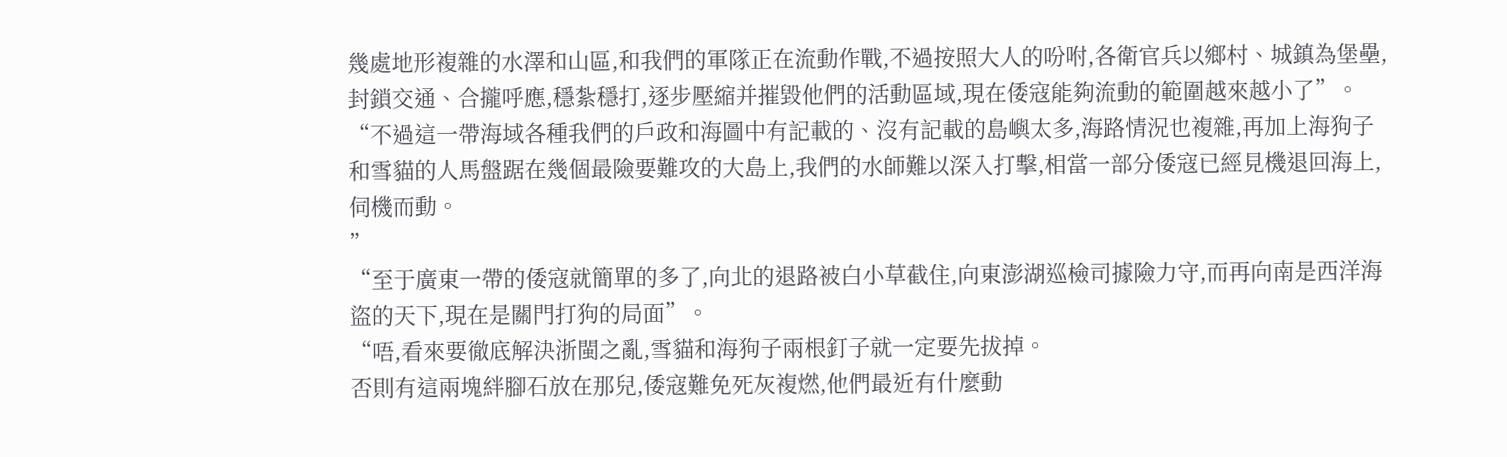幾處地形複雜的水澤和山區,和我們的軍隊正在流動作戰,不過按照大人的吩咐,各衛官兵以鄉村、城鎮為堡壘,封鎖交通、合攏呼應,穩紮穩打,逐步壓縮并摧毀他們的活動區域,現在倭寇能夠流動的範圍越來越小了”。
“不過這一帶海域各種我們的戶政和海圖中有記載的、沒有記載的島嶼太多,海路情況也複雜,再加上海狗子和雪貓的人馬盤踞在幾個最險要難攻的大島上,我們的水師難以深入打擊,相當一部分倭寇已經見機退回海上,伺機而動。
”
“至于廣東一帶的倭寇就簡單的多了,向北的退路被白小草截住,向東澎湖巡檢司據險力守,而再向南是西洋海盜的天下,現在是關門打狗的局面”。
“唔,看來要徹底解決浙閩之亂,雪貓和海狗子兩根釘子就一定要先拔掉。
否則有這兩塊絆腳石放在那兒,倭寇難免死灰複燃,他們最近有什麼動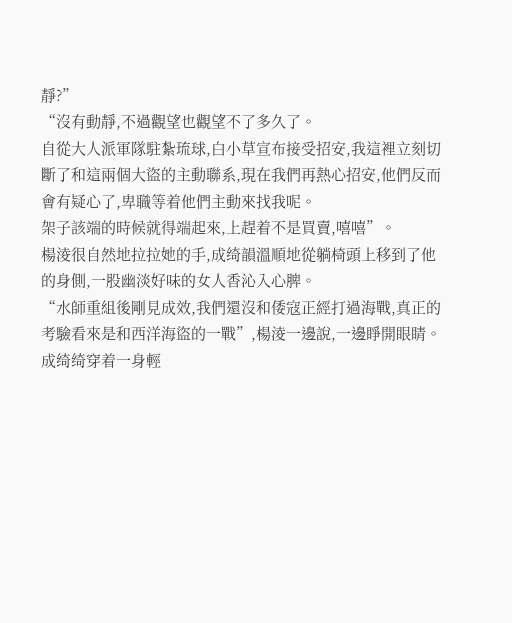靜?”
“沒有動靜,不過觀望也觀望不了多久了。
自從大人派軍隊駐紮琉球,白小草宣布接受招安,我這裡立刻切斷了和這兩個大盜的主動聯系,現在我們再熱心招安,他們反而會有疑心了,卑職等着他們主動來找我呢。
架子該端的時候就得端起來,上趕着不是買賣,嘻嘻”。
楊淩很自然地拉拉她的手,成绮韻溫順地從躺椅頭上移到了他的身側,一股幽淡好味的女人香沁入心脾。
“水師重組後剛見成效,我們還沒和倭寇正經打過海戰,真正的考驗看來是和西洋海盜的一戰”,楊淩一邊說,一邊睜開眼睛。
成绮绮穿着一身輕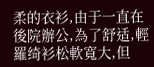柔的衣衫,由于一直在後院辦公,為了舒适,輕羅绮衫松軟寬大,但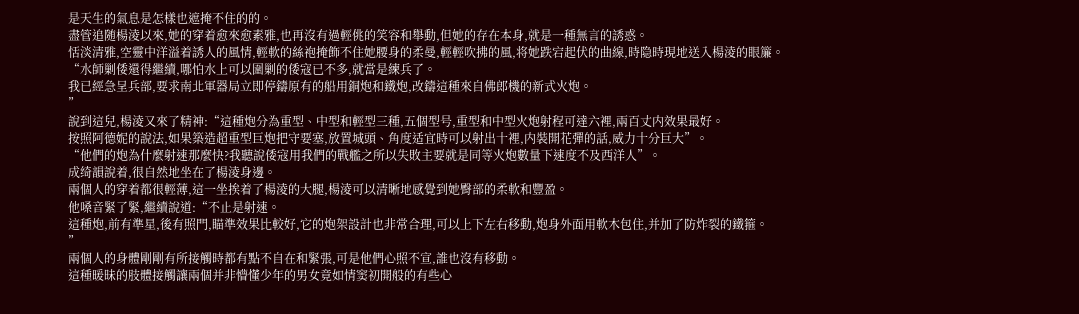是天生的氣息是怎樣也遮掩不住的的。
盡管追随楊淩以來,她的穿着愈來愈素雅,也再沒有過輕佻的笑容和舉動,但她的存在本身,就是一種無言的誘惑。
恬淡清雅,空靈中洋溢着誘人的風情,輕軟的絲袍掩飾不住她腰身的柔曼,輕輕吹拂的風,将她跌宕起伏的曲線,時隐時現地送入楊淩的眼簾。
“水師剿倭還得繼續,哪怕水上可以圍剿的倭寇已不多,就當是練兵了。
我已經急呈兵部,要求南北軍器局立即停鑄原有的船用銅炮和鐵炮,改鑄這種來自佛郎機的新式火炮。
”
說到這兒,楊淩又來了精神:“這種炮分為重型、中型和輕型三種,五個型号,重型和中型火炮射程可達六裡,兩百丈内效果最好。
按照阿德妮的說法,如果築造超重型巨炮把守要塞,放置城頭、角度适宜時可以射出十裡,内裝開花彈的話,威力十分巨大”。
“他們的炮為什麼射速那麼快?我聽說倭寇用我們的戰艦之所以失敗主要就是同等火炮數量下速度不及西洋人”。
成绮韻說着,很自然地坐在了楊淩身邊。
兩個人的穿着都很輕薄,這一坐挨着了楊淩的大腿,楊淩可以清晰地感覺到她臀部的柔軟和豐盈。
他嗓音緊了緊,繼續說道:“不止是射速。
這種炮,前有準星,後有照門,瞄準效果比較好,它的炮架設計也非常合理,可以上下左右移動,炮身外面用軟木包住,并加了防炸裂的鐵箍。
”
兩個人的身體剛剛有所接觸時都有點不自在和緊張,可是他們心照不宣,誰也沒有移動。
這種暖昧的肢體接觸讓兩個并非懵懂少年的男女竟如情窦初開般的有些心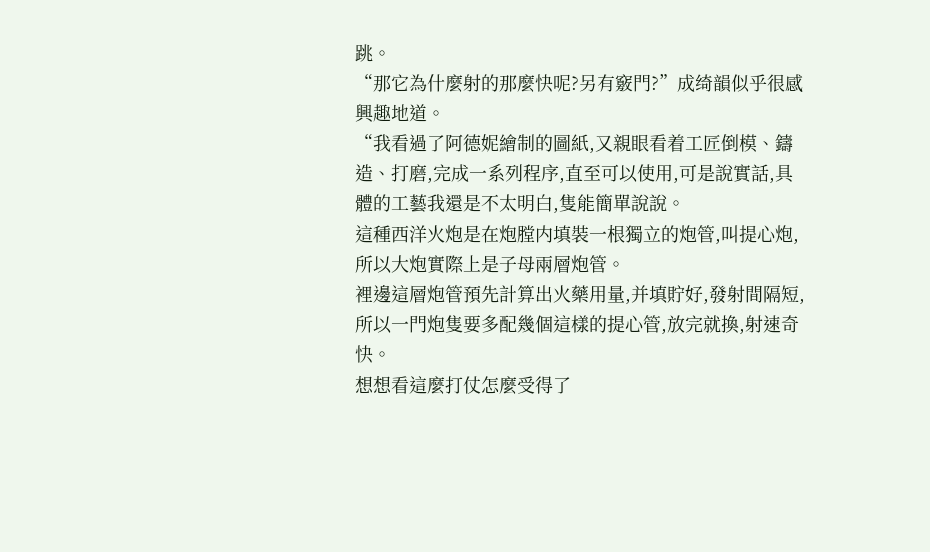跳。
“那它為什麼射的那麼快呢?另有竅門?”成绮韻似乎很感興趣地道。
“我看過了阿德妮繪制的圖紙,又親眼看着工匠倒模、鑄造、打磨,完成一系列程序,直至可以使用,可是說實話,具體的工藝我還是不太明白,隻能簡單說說。
這種西洋火炮是在炮膛内填裝一根獨立的炮管,叫提心炮,所以大炮實際上是子母兩層炮管。
裡邊這層炮管預先計算出火藥用量,并填貯好,發射間隔短,所以一門炮隻要多配幾個這樣的提心管,放完就換,射速奇快。
想想看這麼打仗怎麼受得了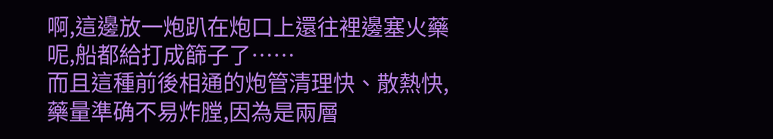啊,這邊放一炮趴在炮口上還往裡邊塞火藥呢,船都給打成篩子了……
而且這種前後相通的炮管清理快、散熱快,藥量準确不易炸膛,因為是兩層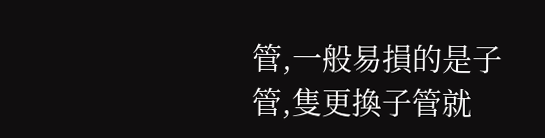管,一般易損的是子管,隻更換子管就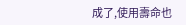成了,使用壽命也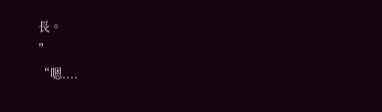長。
”
“嗯....